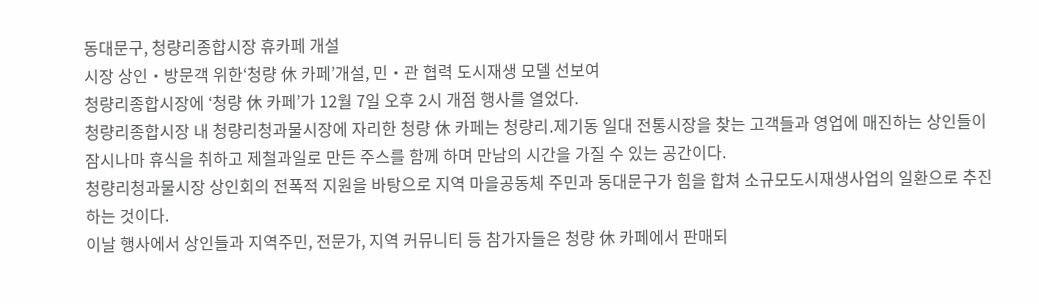동대문구, 청량리종합시장 휴카페 개설
시장 상인‧방문객 위한‘청량 休 카페’개설, 민‧관 협력 도시재생 모델 선보여
청량리종합시장에 ‘청량 休 카페’가 12월 7일 오후 2시 개점 행사를 열었다.
청량리종합시장 내 청량리청과물시장에 자리한 청량 休 카페는 청량리․제기동 일대 전통시장을 찾는 고객들과 영업에 매진하는 상인들이 잠시나마 휴식을 취하고 제철과일로 만든 주스를 함께 하며 만남의 시간을 가질 수 있는 공간이다.
청량리청과물시장 상인회의 전폭적 지원을 바탕으로 지역 마을공동체 주민과 동대문구가 힘을 합쳐 소규모도시재생사업의 일환으로 추진하는 것이다.
이날 행사에서 상인들과 지역주민, 전문가, 지역 커뮤니티 등 참가자들은 청량 休 카페에서 판매되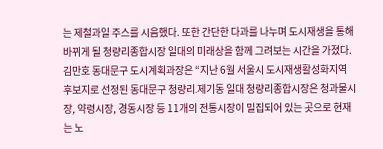는 제철과일 주스를 시음했다. 또한 간단한 다과를 나누며 도시재생을 통해 바뀌게 될 청량리종합시장 일대의 미래상을 함께 그려보는 시간을 가졌다.
김만호 동대문구 도시계획과장은 “지난 6월 서울시 도시재생활성화지역 후보지로 선정된 동대문구 청량리․제기동 일대 청량리종합시장은 청과물시장, 약령시장, 경동시장 등 11개의 전통시장이 밀집되어 있는 곳으로 현재는 노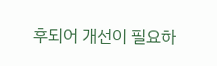후되어 개선이 필요하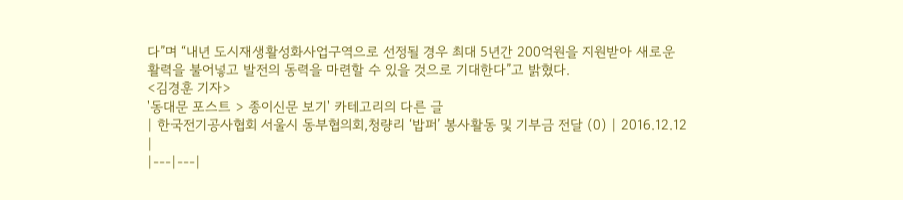다”며 “내년 도시재생활성화사업구역으로 선정될 경우 최대 5년간 200억원을 지원받아 새로운 활력을 불어넣고 발전의 동력을 마련할 수 있을 것으로 기대한다”고 밝혔다.
<김경훈 기자>
'동대문 포스트 > 종이신문 보기' 카테고리의 다른 글
| 한국전기공사협회 서울시 동부협의회,청량리 ‘밥퍼’ 봉사활동 및 기부금 전달 (0) | 2016.12.12 |
|---|---|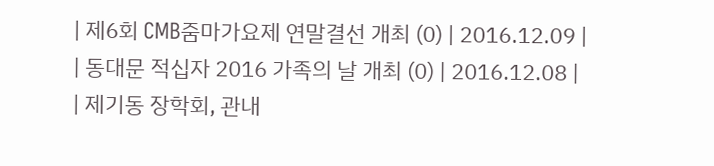| 제6회 CMB줌마가요제 연말결선 개최 (0) | 2016.12.09 |
| 동대문 적십자 2016 가족의 날 개최 (0) | 2016.12.08 |
| 제기동 장학회, 관내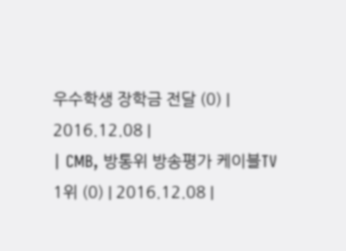우수학생 장학금 전달 (0) | 2016.12.08 |
| CMB, 방통위 방송평가 케이블TV 1위 (0) | 2016.12.08 |